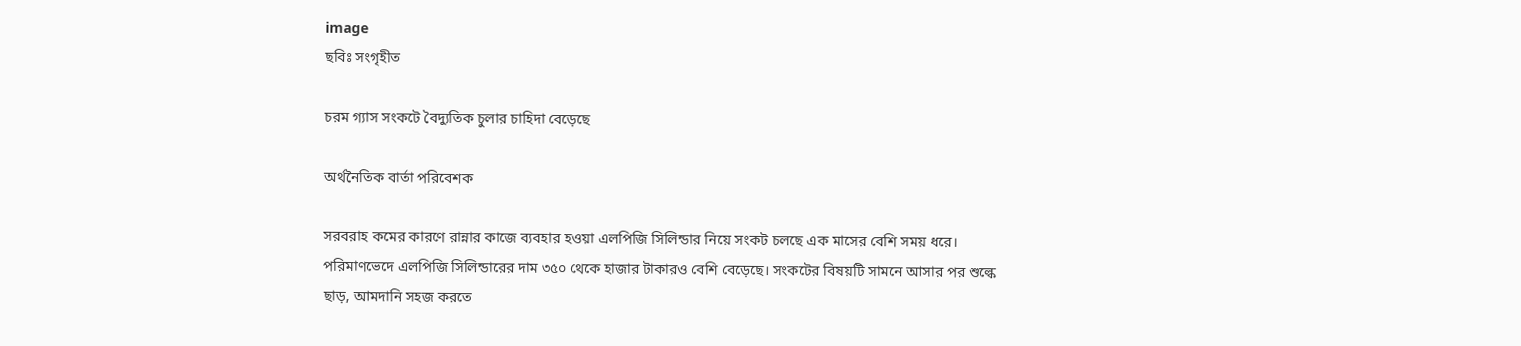image
ছবিঃ সংগৃহীত

চরম গ্যাস সংকটে বৈদ্যুতিক চুলার চাহিদা বেড়েছে

অর্থনৈতিক বার্তা পরিবেশক

সরবরাহ কমের কারণে রান্নার কাজে ব্যবহার হওয়া এলপিজি সিলিন্ডার নিয়ে সংকট চলছে এক মাসের বেশি সময় ধরে। পরিমাণভেদে এলপিজি সিলিন্ডারের দাম ৩৫০ থেকে হাজার টাকারও বেশি বেড়েছে। সংকটের বিষয়টি সামনে আসার পর শুল্কে ছাড়, আমদানি সহজ করতে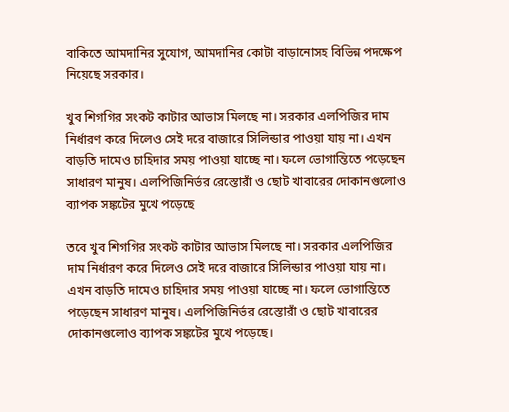বাকিতে আমদানির সুযোগ, আমদানির কোটা বাড়ানোসহ বিভিন্ন পদক্ষেপ নিয়েছে সরকার।

খুব শিগগির সংকট কাটার আভাস মিলছে না। সরকার এলপিজির দাম নির্ধারণ করে দিলেও সেই দরে বাজারে সিলিন্ডার পাওয়া যায় না। এখন বাড়তি দামেও চাহিদার সময় পাওয়া যাচ্ছে না। ফলে ভোগান্তিতে পড়েছেন সাধারণ মানুষ। এলপিজিনির্ভর রেস্তোরাঁ ও ছোট খাবারের দোকানগুলোও ব্যাপক সঙ্কটের মুখে পড়েছে

তবে খুব শিগগির সংকট কাটার আভাস মিলছে না। সরকার এলপিজির দাম নির্ধারণ করে দিলেও সেই দরে বাজারে সিলিন্ডার পাওয়া যায় না। এখন বাড়তি দামেও চাহিদার সময় পাওয়া যাচ্ছে না। ফলে ভোগান্তিতে পড়েছেন সাধারণ মানুষ। এলপিজিনির্ভর রেস্তোরাঁ ও ছোট খাবারের দোকানগুলোও ব্যাপক সঙ্কটের মুখে পড়েছে।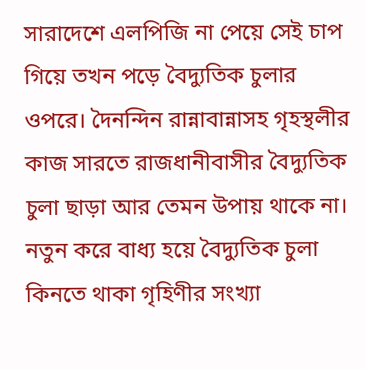সারাদেশে এলপিজি না পেয়ে সেই চাপ গিয়ে তখন পড়ে বৈদ্যুতিক চুলার ওপরে। দৈনন্দিন রান্নাবান্নাসহ গৃহস্থলীর কাজ সারতে রাজধানীবাসীর বৈদ্যুতিক চুলা ছাড়া আর তেমন উপায় থাকে না। নতুন করে বাধ্য হয়ে বৈদ্যুতিক চুলা কিনতে থাকা গৃহিণীর সংখ্যা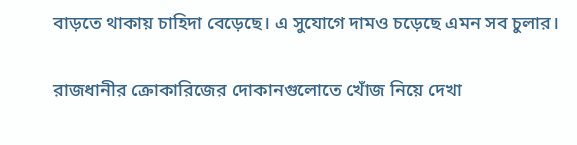বাড়তে থাকায় চাহিদা বেড়েছে। এ সুযোগে দামও চড়েছে এমন সব চুলার।

রাজধানীর ক্রোকারিজের দোকানগুলোতে খোঁজ নিয়ে দেখা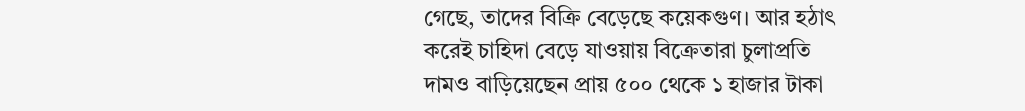গেছে, তাদের বিক্রি বেড়েছে কয়েকগুণ। আর হঠাৎ করেই চাহিদা বেড়ে যাওয়ায় বিক্রেতারা চুলাপ্রতি দামও বাড়িয়েছেন প্রায় ৫০০ থেকে ১ হাজার টাকা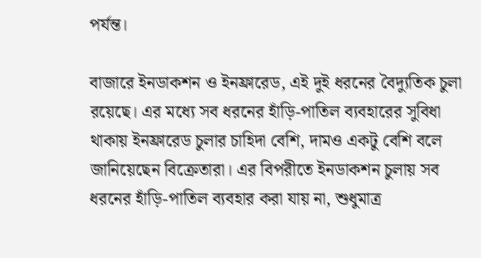পর্যন্ত।

বাজারে ইনডাকশন ও ইনফ্রারেড, এই দুই ধরনের বৈদ্যুতিক চুলা রয়েছে। এর মধ্যে সব ধরনের হাঁড়ি-পাতিল ব্যবহারের সুবিধা থাকায় ইনফ্রারেড চুলার চাহিদা বেশি, দামও একটু বেশি বলে জানিয়েছেন বিক্রেতারা। এর বিপরীতে ইনডাকশন চুলায় সব ধরনের হাঁড়ি-পাতিল ব্যবহার করা যায় না, শুধুমাত্র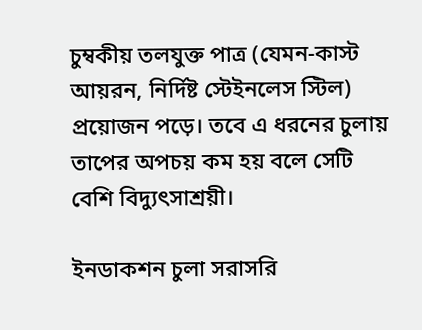চুম্বকীয় তলযুক্ত পাত্র (যেমন-কাস্ট আয়রন, নির্দিষ্ট স্টেইনলেস স্টিল) প্রয়োজন পড়ে। তবে এ ধরনের চুলায় তাপের অপচয় কম হয় বলে সেটি বেশি বিদ্যুৎসাশ্রয়ী।

ইনডাকশন চুলা সরাসরি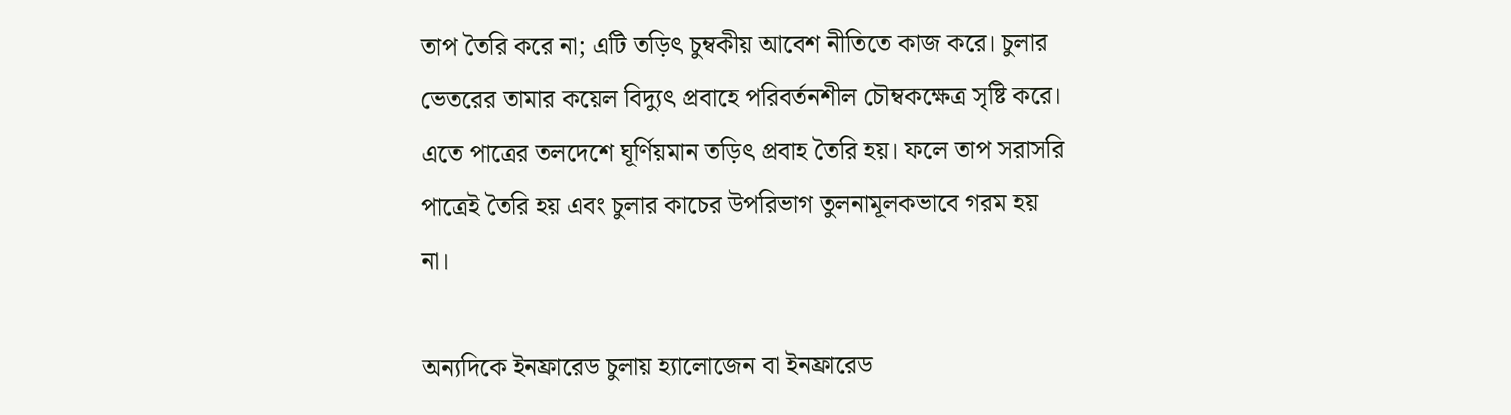তাপ তৈরি করে না; এটি তড়িৎ চুম্বকীয় আবেশ নীতিতে কাজ করে। চুলার ভেতরের তামার কয়েল বিদ্যুৎ প্রবাহে পরিবর্তনশীল চৌম্বকক্ষেত্র সৃষ্টি করে। এতে পাত্রের তলদেশে ঘূর্ণিয়মান তড়িৎ প্রবাহ তৈরি হয়। ফলে তাপ সরাসরি পাত্রেই তৈরি হয় এবং চুলার কাচের উপরিভাগ তুলনামূলকভাবে গরম হয় না।

অন্যদিকে ইনফ্রারেড চুলায় হ্যালোজেন বা ইনফ্রারেড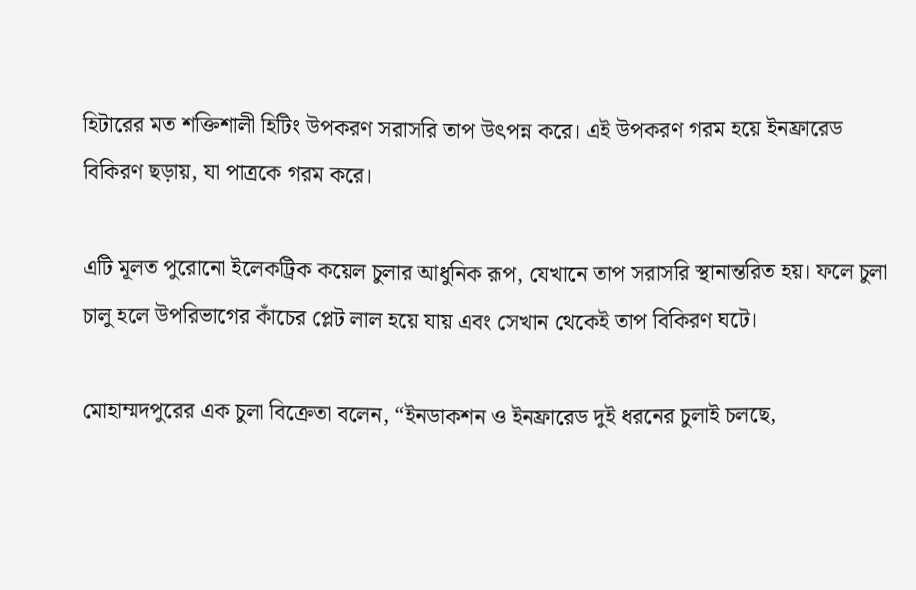হিটারের মত শক্তিশালী হিটিং উপকরণ সরাসরি তাপ উৎপন্ন করে। এই উপকরণ গরম হয়ে ইনফ্রারেড বিকিরণ ছড়ায়, যা পাত্রকে গরম করে।

এটি মূলত পুরোনো ইলেকট্রিক কয়েল চুলার আধুনিক রূপ, যেখানে তাপ সরাসরি স্থানান্তরিত হয়। ফলে চুলা চালু হলে উপরিভাগের কাঁচের প্লেট লাল হয়ে যায় এবং সেখান থেকেই তাপ বিকিরণ ঘটে।

মোহাম্মদপুরের এক চুলা বিক্রেতা বলেন, “ইনডাকশন ও ইনফ্রারেড দুই ধরনের চুলাই চলছে,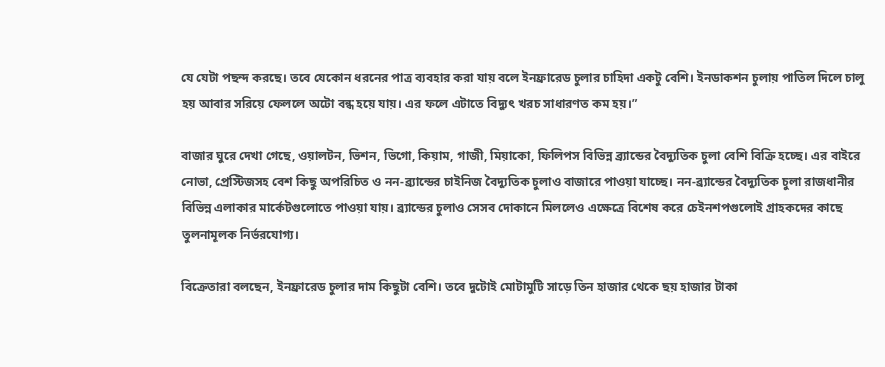যে যেটা পছন্দ করছে। তবে যেকোন ধরনের পাত্র ব্যবহার করা যায় বলে ইনফ্রারেড চুলার চাহিদা একটু বেশি। ইনডাকশন চুলায় পাতিল দিলে চালু হয় আবার সরিয়ে ফেললে অটো বন্ধ হয়ে যায়। এর ফলে এটাতে বিদ্যুৎ খরচ সাধারণত কম হয়।”

বাজার ঘুরে দেখা গেছে, ওয়ালটন, ভিশন, ভিগো, কিয়াম, গাজী, মিয়াকো, ফিলিপস বিভিন্ন ব্র্যান্ডের বৈদ্যুতিক চুলা বেশি বিক্রি হচ্ছে। এর বাইরে নোভা, প্রেস্টিজসহ বেশ কিছু অপরিচিত ও নন-ব্র্যান্ডের চাইনিজ বৈদ্যুতিক চুলাও বাজারে পাওয়া যাচ্ছে। নন-ব্র্যান্ডের বৈদ্যুতিক চুলা রাজধানীর বিভিন্ন এলাকার মার্কেটগুলোতে পাওয়া যায়। ব্র্যান্ডের চুলাও সেসব দোকানে মিললেও এক্ষেত্রে বিশেষ করে চেইনশপগুলোই গ্রাহকদের কাছে তুলনামূলক নির্ভরযোগ্য।

বিক্রেতারা বলছেন, ইনফ্রারেড চুলার দাম কিছুটা বেশি। তবে দুটোই মোটামুটি সাড়ে তিন হাজার থেকে ছয় হাজার টাকা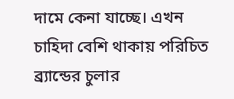দামে কেনা যাচ্ছে। এখন চাহিদা বেশি থাকায় পরিচিত ব্র্যান্ডের চুলার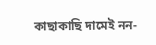কাছাকাছি দামেই নন-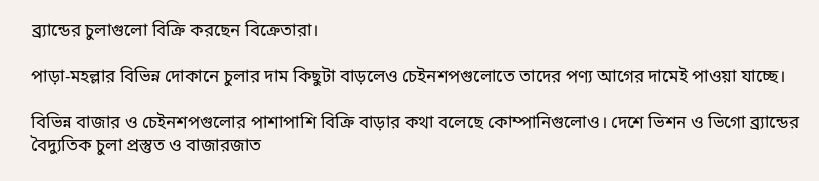ব্র্যান্ডের চুলাগুলো বিক্রি করছেন বিক্রেতারা।

পাড়া-মহল্লার বিভিন্ন দোকানে চুলার দাম কিছুটা বাড়লেও চেইনশপগুলোতে তাদের পণ্য আগের দামেই পাওয়া যাচ্ছে।

বিভিন্ন বাজার ও চেইনশপগুলোর পাশাপাশি বিক্রি বাড়ার কথা বলেছে কোম্পানিগুলোও। দেশে ভিশন ও ভিগো ব্র্যান্ডের বৈদ্যুতিক চুলা প্রস্তুত ও বাজারজাত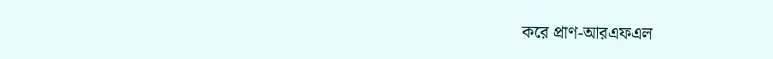করে প্রাণ-আরএফএল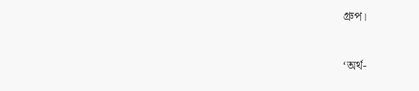গ্রুপ।

‘অর্থ-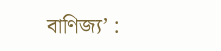বাণিজ্য’ :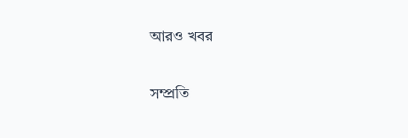আরও খবর

সম্প্রতি